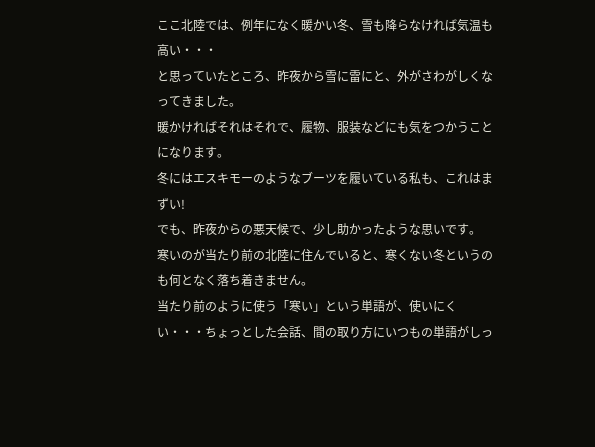ここ北陸では、例年になく暖かい冬、雪も降らなければ気温も高い・・・
と思っていたところ、昨夜から雪に雷にと、外がさわがしくなってきました。
暖かければそれはそれで、履物、服装などにも気をつかうことになります。
冬にはエスキモーのようなブーツを履いている私も、これはまずい!
でも、昨夜からの悪天候で、少し助かったような思いです。
寒いのが当たり前の北陸に住んでいると、寒くない冬というのも何となく落ち着きません。
当たり前のように使う「寒い」という単語が、使いにくい・・・ちょっとした会話、間の取り方にいつもの単語がしっ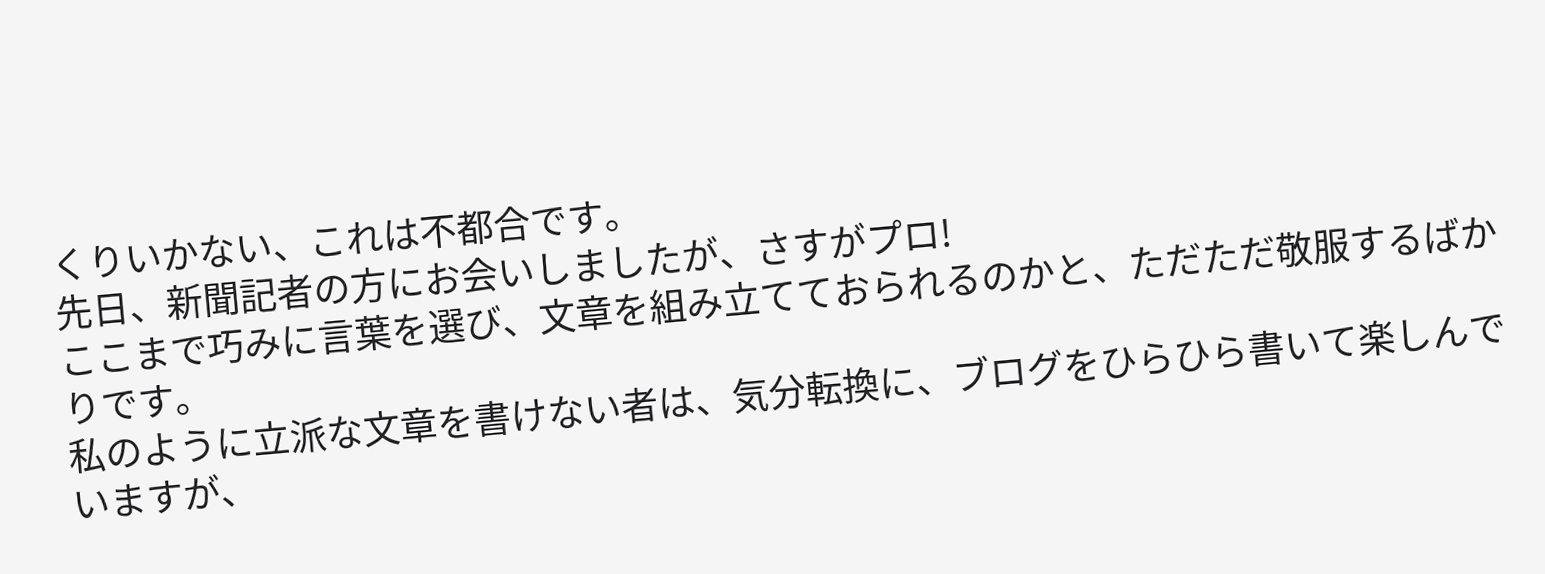くりいかない、これは不都合です。
先日、新聞記者の方にお会いしましたが、さすがプロ!
ここまで巧みに言葉を選び、文章を組み立てておられるのかと、ただただ敬服するばかりです。
私のように立派な文章を書けない者は、気分転換に、ブログをひらひら書いて楽しんでいますが、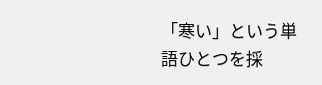「寒い」という単語ひとつを採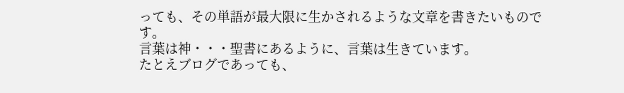っても、その単語が最大限に生かされるような文章を書きたいものです。
言葉は神・・・聖書にあるように、言葉は生きています。
たとえブログであっても、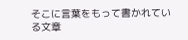そこに言葉をもって書かれている文章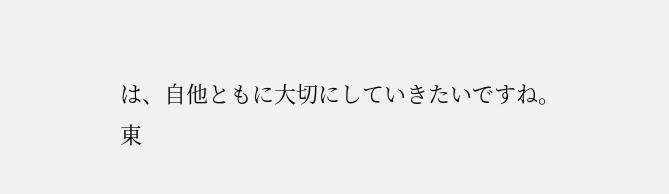は、自他ともに大切にしていきたいですね。
東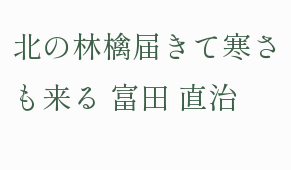北の林檎届きて寒さも来る 富田 直治